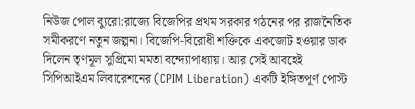নিউজ পোল ব্যুরো:রাজ্যে বিজেপির প্রথম সরকার গঠনের পর রাজনৈতিক সমীকরণে নতুন জল্পনা। বিজেপি-বিরোধী শক্তিকে একজোট হওয়ার ডাক দিলেন তৃণমূল সুপ্রিমো মমতা বন্দ্যোপাধ্যায়। আর সেই আবহেই সিপিআইএম লিবারেশনের (CPIM Liberation) একটি ইঙ্গিতপূর্ণ পোস্ট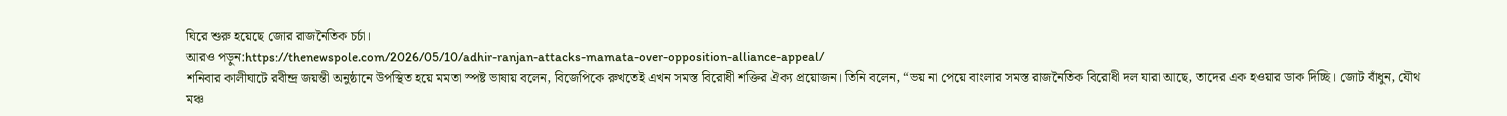ঘিরে শুরু হয়েছে জোর রাজনৈতিক চর্চা।
আরও পড়ুন:https://thenewspole.com/2026/05/10/adhir-ranjan-attacks-mamata-over-opposition-alliance-appeal/
শনিবার কালীঘাটে রবীন্দ্র জয়ন্তী অনুষ্ঠানে উপস্থিত হয়ে মমতা স্পষ্ট ভাষায় বলেন, বিজেপিকে রুখতেই এখন সমস্ত বিরোধী শক্তির ঐক্য প্রয়োজন। তিনি বলেন, “ভয় না পেয়ে বাংলার সমস্ত রাজনৈতিক বিরোধী দল যারা আছে, তাদের এক হওয়ার ডাক দিচ্ছি। জোট বাঁধুন, যৌথ মঞ্চ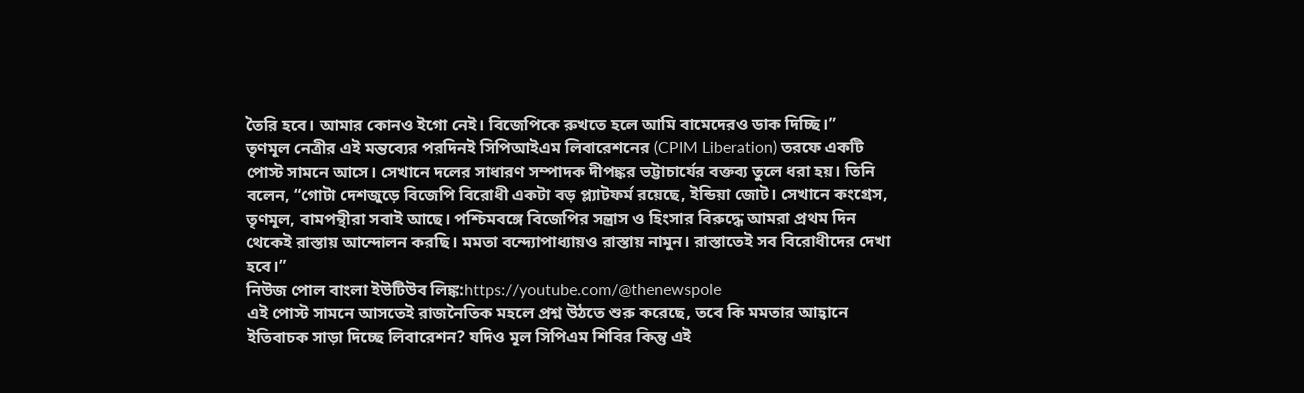তৈরি হবে। আমার কোনও ইগো নেই। বিজেপিকে রুখতে হলে আমি বামেদেরও ডাক দিচ্ছি।”
তৃণমূল নেত্রীর এই মন্তব্যের পরদিনই সিপিআইএম লিবারেশনের (CPIM Liberation) তরফে একটি পোস্ট সামনে আসে। সেখানে দলের সাধারণ সম্পাদক দীপঙ্কর ভট্টাচার্যের বক্তব্য তুলে ধরা হয়। তিনি বলেন, “গোটা দেশজুড়ে বিজেপি বিরোধী একটা বড় প্ল্যাটফর্ম রয়েছে, ইন্ডিয়া জোট। সেখানে কংগ্রেস, তৃণমূল, বামপন্থীরা সবাই আছে। পশ্চিমবঙ্গে বিজেপির সন্ত্রাস ও হিংসার বিরুদ্ধে আমরা প্রথম দিন থেকেই রাস্তায় আন্দোলন করছি। মমতা বন্দ্যোপাধ্যায়ও রাস্তায় নামুন। রাস্তাতেই সব বিরোধীদের দেখা হবে।”
নিউজ পোল বাংলা ইউটিউব লিঙ্ক:https://youtube.com/@thenewspole
এই পোস্ট সামনে আসতেই রাজনৈতিক মহলে প্রশ্ন উঠতে শুরু করেছে, তবে কি মমতার আহ্বানে ইতিবাচক সাড়া দিচ্ছে লিবারেশন? যদিও মূল সিপিএম শিবির কিন্তু এই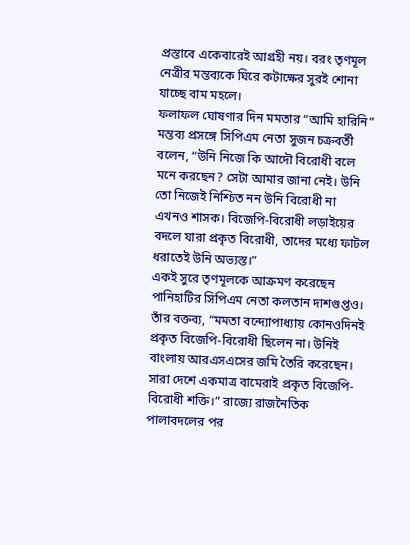প্রস্তাবে একেবারেই আগ্রহী নয়। বরং তৃণমূল নেত্রীর মন্তব্যকে ঘিরে কটাক্ষের সুরই শোনা যাচ্ছে বাম মহলে।
ফলাফল ঘোষণার দিন মমতার “আমি হারিনি” মন্তব্য প্রসঙ্গে সিপিএম নেতা সুজন চক্রবর্তী বলেন, “উনি নিজে কি আদৌ বিরোধী বলে মনে করছেন? সেটা আমার জানা নেই। উনি তো নিজেই নিশ্চিত নন উনি বিরোধী না এখনও শাসক। বিজেপি-বিরোধী লড়াইয়ের বদলে যারা প্রকৃত বিরোধী, তাদের মধ্যে ফাটল ধরাতেই উনি অভ্যস্ত।”
একই সুরে তৃণমূলকে আক্রমণ করেছেন পানিহাটির সিপিএম নেতা কলতান দাশগুপ্তও। তাঁর বক্তব্য, “মমতা বন্দ্যোপাধ্যায় কোনওদিনই প্রকৃত বিজেপি-বিরোধী ছিলেন না। উনিই বাংলায় আরএসএসের জমি তৈরি করেছেন। সারা দেশে একমাত্র বামেরাই প্রকৃত বিজেপি-বিরোধী শক্তি।” রাজ্যে রাজনৈতিক পালাবদলের পর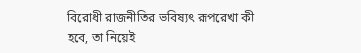বিরোধী রাজনীতির ভবিষ্যৎ রূপরেখা কী হবে, তা নিয়েই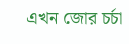এখন জোর চর্চা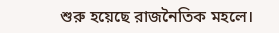শুরু হয়েছে রাজনৈতিক মহলে।